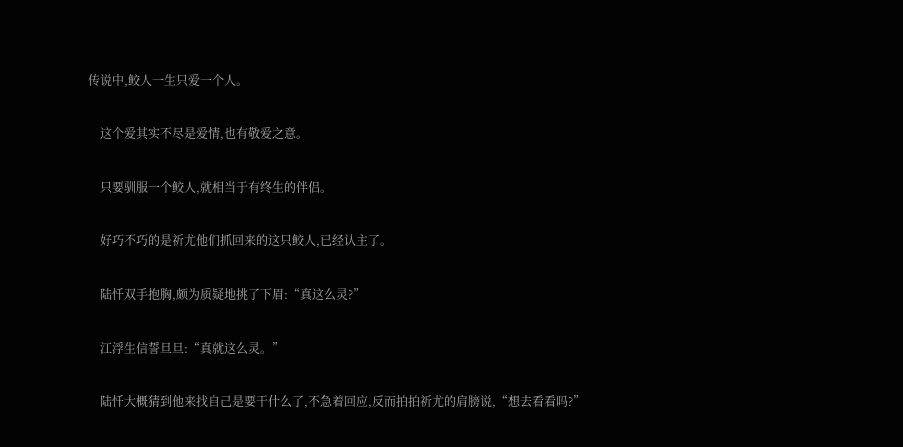传说中,鲛人一生只爱一个人。

    这个爱其实不尽是爱情,也有敬爱之意。

    只要驯服一个鲛人,就相当于有终生的伴侣。

    好巧不巧的是祈尤他们抓回来的这只鲛人,已经认主了。

    陆忏双手抱胸,颇为质疑地挑了下眉:“真这么灵?”

    江浮生信誓旦旦:“真就这么灵。”

    陆忏大概猜到他来找自己是要干什么了,不急着回应,反而拍拍祈尤的肩膀说,“想去看看吗?”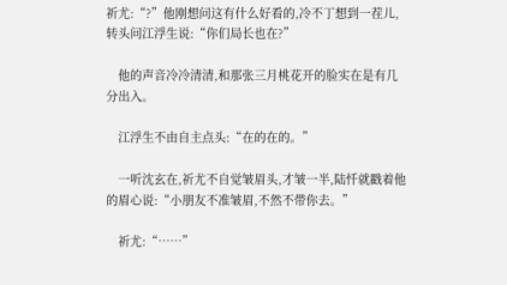祈尤:“?”他刚想问这有什么好看的,冷不丁想到一茬儿,转头问江浮生说:“你们局长也在?”

    他的声音冷冷清清,和那张三月桃花开的脸实在是有几分出入。

    江浮生不由自主点头:“在的在的。”

    一听沈玄在,祈尤不自觉皱眉头,才皱一半,陆忏就戳着他的眉心说:“小朋友不准皱眉,不然不带你去。”

    祈尤:“……”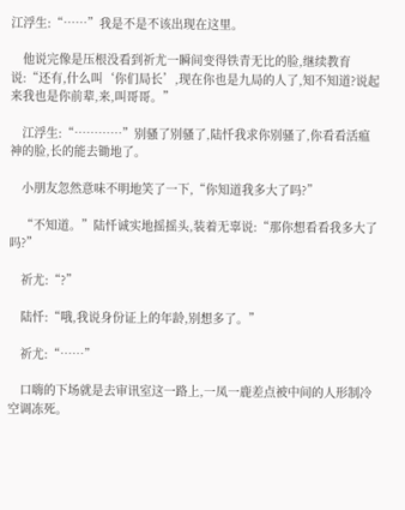江浮生:“……”我是不是不该出现在这里。

    他说完像是压根没看到祈尤一瞬间变得铁青无比的脸,继续教育说:“还有,什么叫‘你们局长’,现在你也是九局的人了,知不知道?说起来我也是你前辈,来,叫哥哥。”

    江浮生:“…………”别骚了别骚了,陆忏我求你别骚了,你看看活瘟神的脸,长的能去锄地了。

    小朋友忽然意味不明地笑了一下,“你知道我多大了吗?”

    “不知道。”陆忏诚实地摇摇头,装着无辜说:“那你想看看我多大了吗?”

    祈尤:“?”

    陆忏:“哦,我说身份证上的年龄,别想多了。”

    祈尤:“……”

    口嗨的下场就是去审讯室这一路上,一凤一鹿差点被中间的人形制冷空调冻死。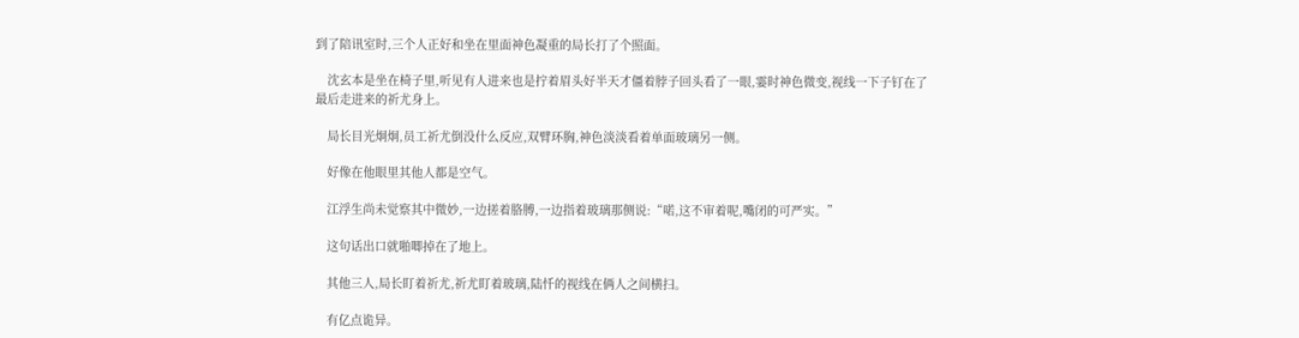到了陪讯室时,三个人正好和坐在里面神色凝重的局长打了个照面。

    沈玄本是坐在椅子里,听见有人进来也是拧着眉头好半天才僵着脖子回头看了一眼,霎时神色微变,视线一下子钉在了最后走进来的祈尤身上。

    局长目光炯炯,员工祈尤倒没什么反应,双臂环胸,神色淡淡看着单面玻璃另一侧。

    好像在他眼里其他人都是空气。

    江浮生尚未觉察其中微妙,一边搓着胳膊,一边指着玻璃那侧说:“喏,这不审着呢,嘴闭的可严实。”

    这句话出口就啪唧掉在了地上。

    其他三人,局长盯着祈尤,祈尤盯着玻璃,陆忏的视线在俩人之间横扫。

    有亿点诡异。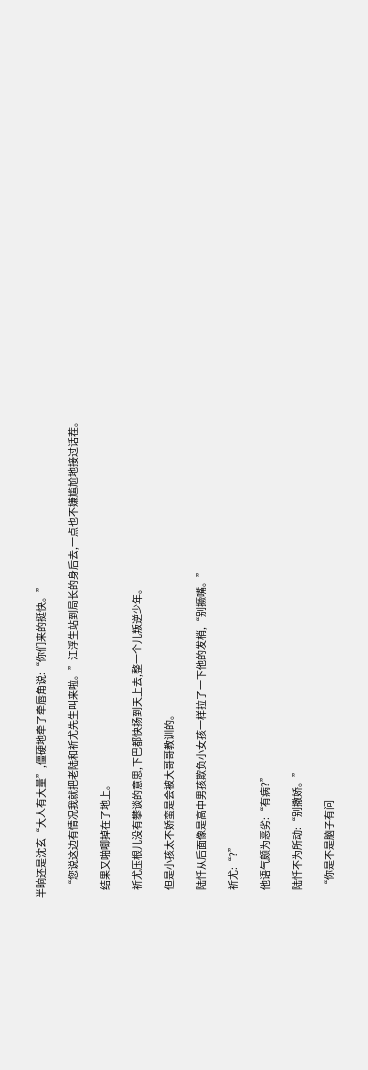半晌还是沈玄“大人有大量”,僵硬地牵了牵唇角说:“你们来的挺快。”

    “您说这边有情况我就把老陆和祈尤先生叫来啦。”江浮生站到局长的身后去,一点也不嫌尴尬地接过话茬。

    结果又啪唧掉在了地上。

    祈尤压根儿没有攀谈的意思,下巴都快扬到天上去,整一个儿叛逆少年。

    但是小孩太不娇蛮是会被大哥哥教训的。

    陆忏从后面像是高中男孩欺负小女孩一样拉了一下他的发梢,“别撅嘴。”

    祈尤:“?”

    他语气颇为恶劣:“有病?”

    陆忏不为所动:“别撒娇。”

    “你是不是脑子有问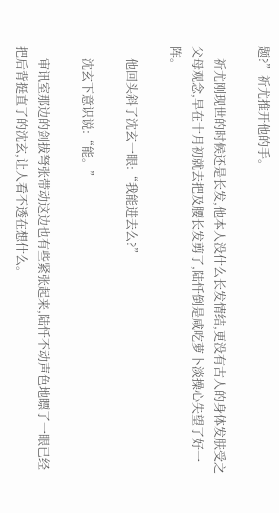题?”祈尤推开他的手。

    祈尤刚现世的时候还是长发,他本人没什么长发情结,更没有古人的身体发肤受之父母观念,早在十月初就去把及腰长发剪了,陆忏倒是咸吃萝卜淡操心失望了好一阵。

    他回头斜了沈玄一眼:“我能进去么?”

    沈玄下意识说:“能。”

    审讯室那边的剑拔弩张带动这边也有些紧张起来,陆忏不动声色地瞟了一眼已经把后背挺直了的沈玄,让人看不透在想什么。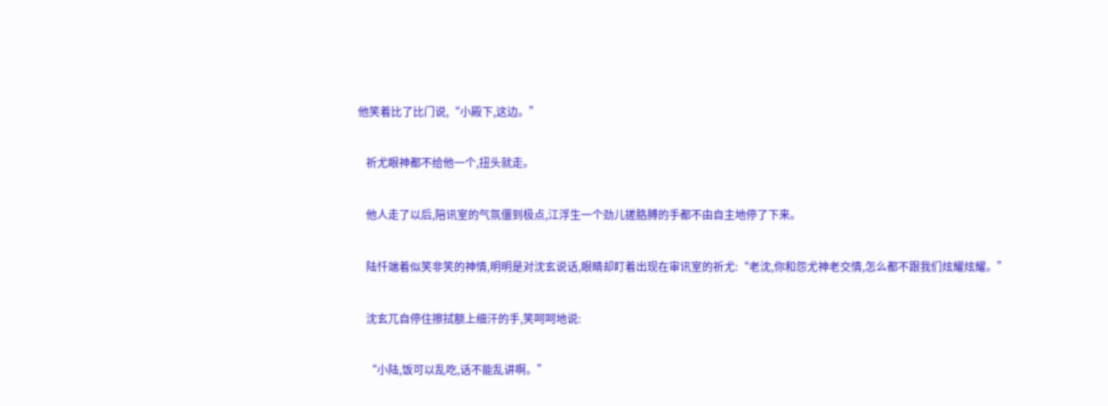他笑着比了比门说,“小殿下,这边。”

    祈尤眼神都不给他一个,扭头就走。

    他人走了以后,陪讯室的气氛僵到极点,江浮生一个劲儿搓胳膊的手都不由自主地停了下来。

    陆忏端着似笑非笑的神情,明明是对沈玄说话,眼睛却盯着出现在审讯室的祈尤:“老沈,你和怨尤神老交情,怎么都不跟我们炫耀炫耀。”

    沈玄兀自停住擦拭额上细汗的手,笑呵呵地说:

    “小陆,饭可以乱吃,话不能乱讲啊。”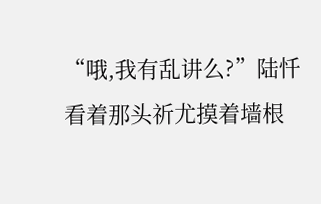“哦,我有乱讲么?”陆忏看着那头祈尤摸着墙根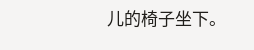儿的椅子坐下。